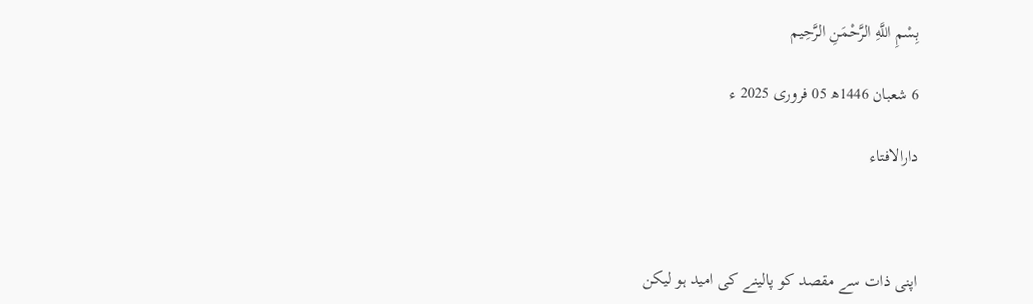بِسْمِ اللَّهِ الرَّحْمَنِ الرَّحِيم

6 شعبان 1446ھ 05 فروری 2025 ء

دارالافتاء



اپنی ذات سے مقصد کو پالینے کی امید ہو لیکن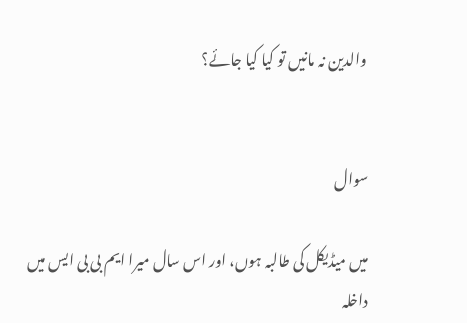والدین نہ مانیں تو کیا کیا جائے؟


سوال

میں میڈیکل کی طالبہ ہوں، اور اس سال میرا ایم بی بی ایس میں داخلہ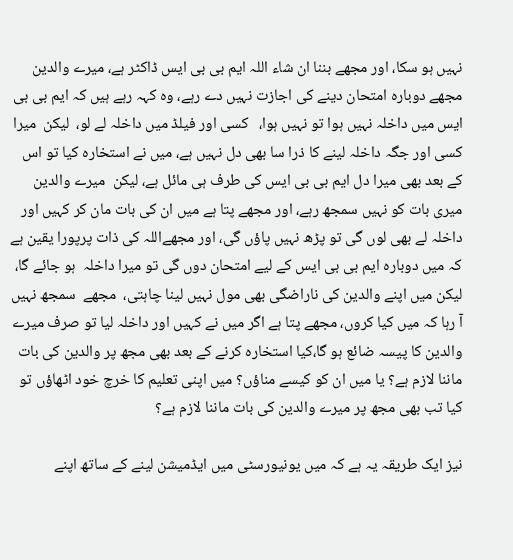نہیں ہو سکا، اور مجھے بننا ان شاء اللہ ایم بی بی ایس ڈاکٹر ہے، میرے والدین مجھے دوبارہ امتحان دینے کی اجازت نہیں دے رہے، وہ کہہ رہے ہیں کہ ایم بی بی ایس میں داخلہ نہیں ہوا تو نہیں ہوا،   کسی اور فیلڈ میں داخلہ لے لو،  لیکن  میرا کسی اور جگہ داخلہ لینے کا ذرا سا بھی دل نہیں ہے، میں نے استخارہ کیا تو اس کے بعد بھی میرا دل ایم بی بی ایس کی طرف ہی مائل ہے، لیکن  میرے والدین میری بات کو نہیں سمجھ رہے، اور مجھے پتا ہے میں ان کی بات مان کر کہیں اور داخلہ لے بھی لوں گی تو پڑھ نہیں پاؤں گی، اور مجھےاللہ کی ذات پرپورا یقین ہے  کہ میں دوبارہ ایم بی بی ایس کے لیے امتحان دوں گی تو میرا داخلہ  ہو جائے گا،  لیکن میں اپنے والدین کی ناراضگی بھی مول نہیں لینا چاہتی،  مجھے  سمجھ نہیں آ رہا کہ میں کیا کروں، مجھے پتا ہے اگر میں نے کہیں اور داخلہ لیا تو صرف میرے والدین کا پیسہ ضائع ہو گا،کیا استخارہ کرنے کے بعد بھی مجھ پر والدین کی بات ماننا لازم ہے؟ یا میں ان کو کیسے مناؤں؟ میں اپنی تعلیم کا خرچ خود اٹھاؤں تو کیا تب بھی مجھ پر میرے والدین کی بات ماننا لازم ہے؟

نیز ایک طریقہ یہ ہے کہ میں یونیورسٹی میں ایڈمیشن لینے کے ساتھ اپنے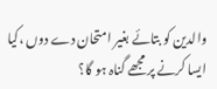والدین کو بتائے بغیر امتحان دے دوں ،کیا ایسا کرنے پر مجھے گناہ ہو گا؟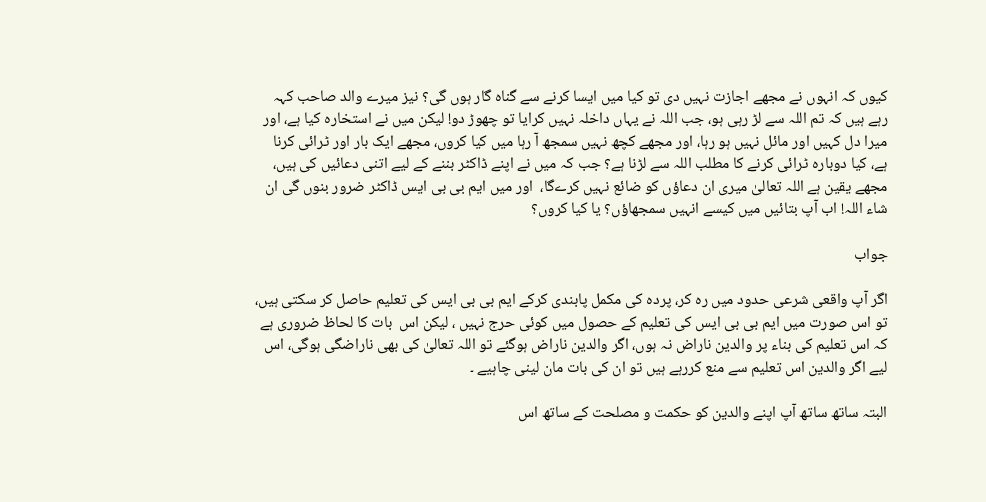کیوں کہ انہوں نے مجھے اجازت نہیں دی تو کیا میں ایسا کرنے سے گناہ گار ہوں گی؟ نیز میرے والد صاحب کہہ رہے ہیں کہ تم اللہ سے لڑ رہی ہو، جب اللہ نے یہاں داخلہ نہیں کرایا تو چھوڑ دو! لیکن میں نے استخارہ کیا ہے، اور میرا دل کہیں اور مائل نہیں ہو رہا، اور مجھے کچھ نہیں سمجھ آ رہا میں کیا کروں، مجھے ایک بار اور ٹرائی کرنا ہے، کیا دوبارہ ٹرائی کرنے کا مطلب اللہ سے لڑنا ہے؟ جب کہ میں نے اپنے ڈاکٹر بننے کے لیے اتنی دعائیں کی ہیں، مجھے یقین ہے اللہ تعالیٰ میری ان دعاؤں کو ضائع نہیں کرےگا،  اور میں ایم بی بی ایس ڈاکٹر ضرور بنوں گی ان شاء اللہ! اب آپ بتائیں میں کیسے انہیں سمجھاؤں؟ یا کیا کروں؟

جواب

اگر آپ واقعی شرعی حدود میں رہ کر، پردہ کی مکمل پابندی کرکے ایم بی بی ایس کی تعلیم حاصل کر سکتی ہیں، تو اس صورت میں ایم بی بی ایس کی تعلیم کے حصول میں کوئی حرج نہیں ، لیکن اس  بات کا لحاظ ضروری ہے کہ اس تعلیم کی بناء پر والدین ناراض نہ ہوں، اگر والدین ناراض ہوگئے تو اللہ تعالیٰ کی بھی ناراضگی ہوگی، اس لیے اگر والدین اس تعلیم سے منع کررہے ہیں تو ان کی بات مان لینی چاہیے ۔

البتہ ساتھ ساتھ آپ اپنے والدین کو حکمت و مصلحت کے ساتھ اس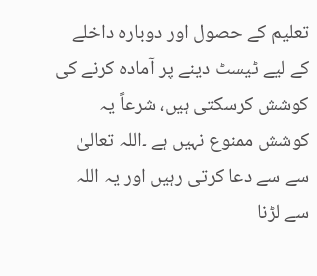تعلیم کے حصول اور دوبارہ داخلے کے لیے ٹیسٹ دینے پر آمادہ کرنے کی کوشش کرسکتی ہیں، شرعاً یہ کوشش ممنوع نہیں ہے ۔اللہ تعالیٰ سے سے دعا کرتی رہیں اور یہ اللہ سے لڑنا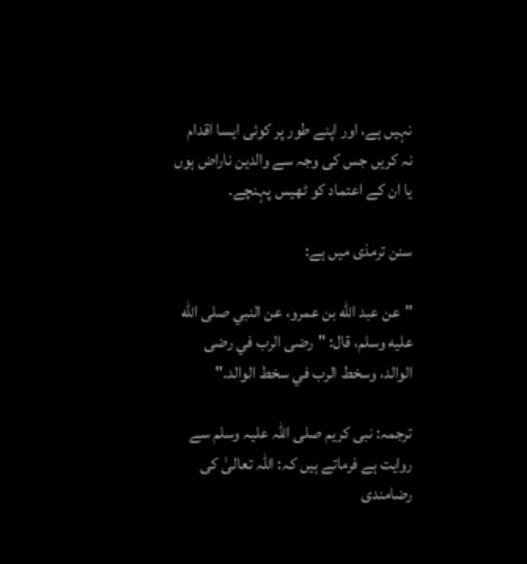نہیں ہے، اور اپنے طور پر کوئی ایسا اقدام نہ کریں جس کی وجہ سے والدین ناراض ہوں یا ان کے اعتماد کو ٹھیس پہنچے۔

سنن ترمذی میں ہے:

"عن عبد الله بن عمرو، عن النبي صلى الله عليه وسلم، قال: "رضى الرب في رضى الوالد، وسخط الرب في سخط الوالد."

ترجمہ: نبی کریم صلی اللہ علیہ وسلم سے روایت ہے فرماتے ہیں کہ: اللہ تعالیٰ کی رضامندی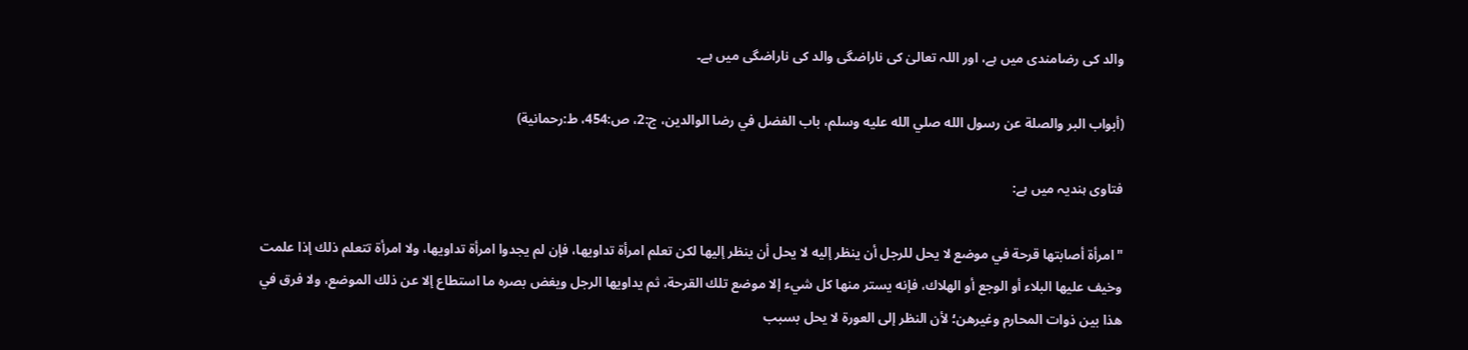والد کی رضامندی میں ہے، اور اللہ تعالیٰ کی ناراضگی والد کی ناراضگی میں ہے۔

(أبواب البر والصلة عن رسول الله صلي الله عليه وسلم، باب الفضل في رضا الوالدين، ج:2، ص:454، ط:رحمانية)

فتاوی ہندیہ میں ہے:

"امرأة أصابتها قرحة في موضع لا يحل للرجل أن ينظر إليه لا يحل أن ينظر إليها لكن تعلم امرأة تداويها، فإن لم يجدوا امرأة تداويها، ولا امرأة تتعلم ذلك إذا علمت وخيف عليها البلاء أو الوجع أو الهلاك، فإنه يستر منها كل شيء إلا موضع تلك القرحة، ثم يداويها الرجل ويغض بصره ما استطاع إلا عن ذلك الموضع، ولا فرق في هذا بين ذوات المحارم وغيرهن؛ لأن النظر إلى العورة لا يحل بسبب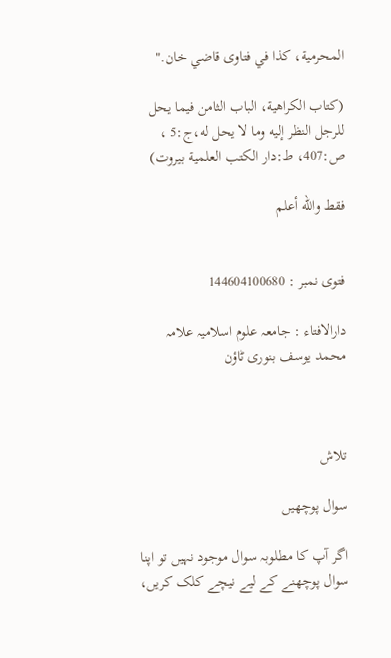المحرمية، كذا في فتاوى قاضي خان."

(کتاب الکراھیة، ‌‌‌‌الباب الثامن فيما يحل للرجل النظر إليه وما لا يحل له،ج:5 ، ص:407، ط:دار الكتب العلمية بيروت)

فقط والله أعلم


فتوی نمبر : 144604100680

دارالافتاء : جامعہ علوم اسلامیہ علامہ محمد یوسف بنوری ٹاؤن



تلاش

سوال پوچھیں

اگر آپ کا مطلوبہ سوال موجود نہیں تو اپنا سوال پوچھنے کے لیے نیچے کلک کریں،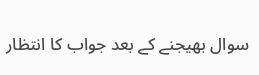سوال بھیجنے کے بعد جواب کا انتظار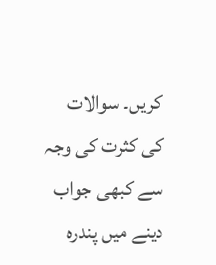کریں۔ سوالات کی کثرت کی وجہ سے کبھی جواب دینے میں پندرہ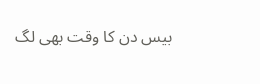بیس دن کا وقت بھی لگ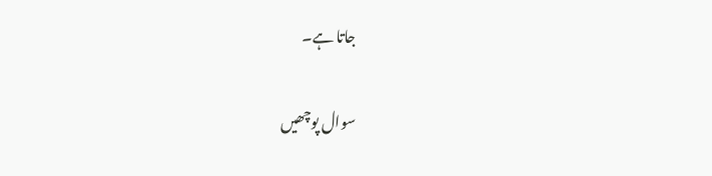جاتا ہے۔

سوال پوچھیں